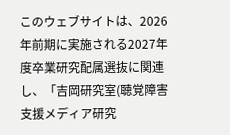このウェブサイトは、2026年前期に実施される2027年度卒業研究配属選抜に関連し、「吉岡研究室(聴覚障害支援メディア研究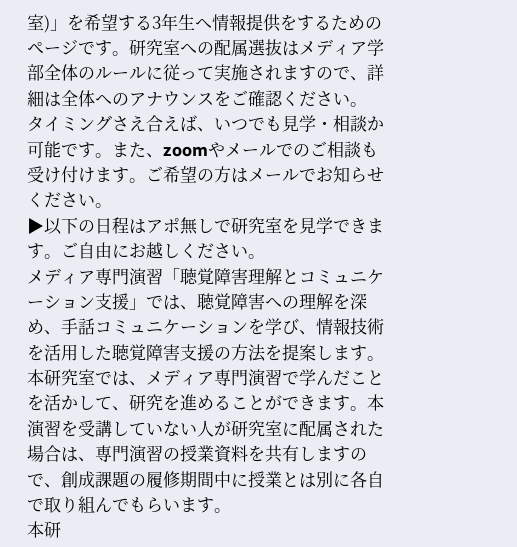室)」を希望する3年生へ情報提供をするためのページです。研究室への配属選抜はメディア学部全体のルールに従って実施されますので、詳細は全体へのアナウンスをご確認ください。
タイミングさえ合えば、いつでも見学・相談か可能です。また、zoomやメールでのご相談も受け付けます。ご希望の方はメールでお知らせください。
▶以下の日程はアポ無しで研究室を見学できます。ご自由にお越しください。
メディア専門演習「聴覚障害理解とコミュニケーション支援」では、聴覚障害への理解を深め、手話コミュニケーションを学び、情報技術を活用した聴覚障害支援の方法を提案します。本研究室では、メディア専門演習で学んだことを活かして、研究を進めることができます。本演習を受講していない人が研究室に配属された場合は、専門演習の授業資料を共有しますので、創成課題の履修期間中に授業とは別に各自で取り組んでもらいます。
本研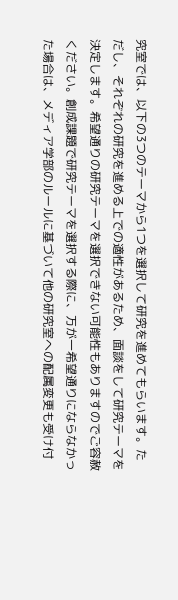究室では、以下の3つのテーマから1つを選択して研究を進めてもらいます。ただし、それぞれの研究を進める上での適性があるため、面談をして研究テーマを決定します。希望通りの研究テーマを選択できない可能性もありますのでご容赦ください。創成課題で研究テーマを選択する際に、万が一希望通りにならなかった場合は、メディア学部のルールに基づいて他の研究室への配属変更も受け付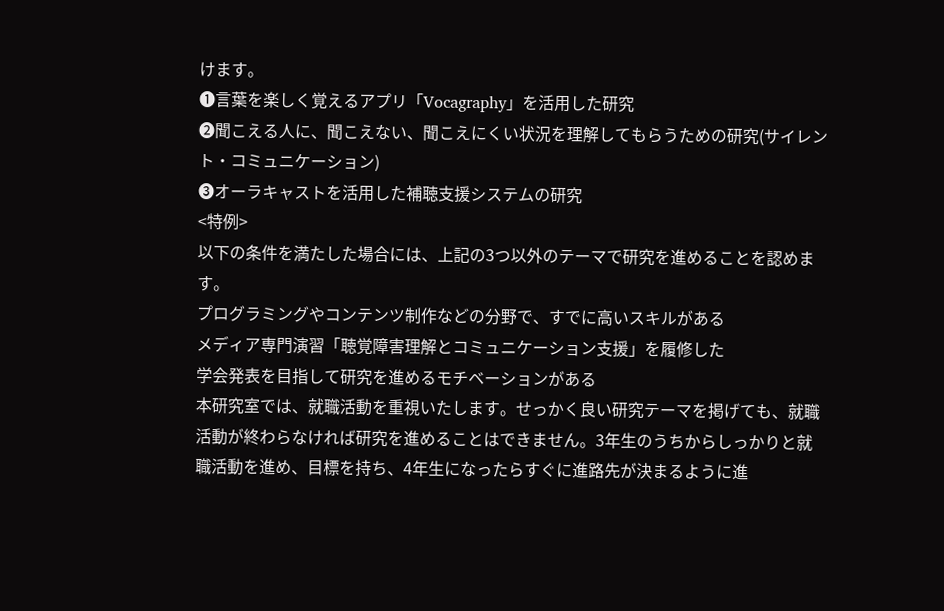けます。
❶言葉を楽しく覚えるアプリ「Vocagraphy」を活用した研究
❷聞こえる人に、聞こえない、聞こえにくい状況を理解してもらうための研究(サイレント・コミュニケーション)
❸オーラキャストを活用した補聴支援システムの研究
<特例>
以下の条件を満たした場合には、上記の3つ以外のテーマで研究を進めることを認めます。
プログラミングやコンテンツ制作などの分野で、すでに高いスキルがある
メディア専門演習「聴覚障害理解とコミュニケーション支援」を履修した
学会発表を目指して研究を進めるモチベーションがある
本研究室では、就職活動を重視いたします。せっかく良い研究テーマを掲げても、就職活動が終わらなければ研究を進めることはできません。3年生のうちからしっかりと就職活動を進め、目標を持ち、4年生になったらすぐに進路先が決まるように進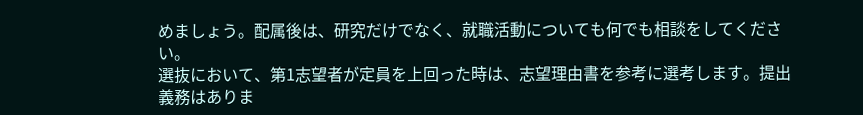めましょう。配属後は、研究だけでなく、就職活動についても何でも相談をしてください。
選抜において、第1志望者が定員を上回った時は、志望理由書を参考に選考します。提出義務はありま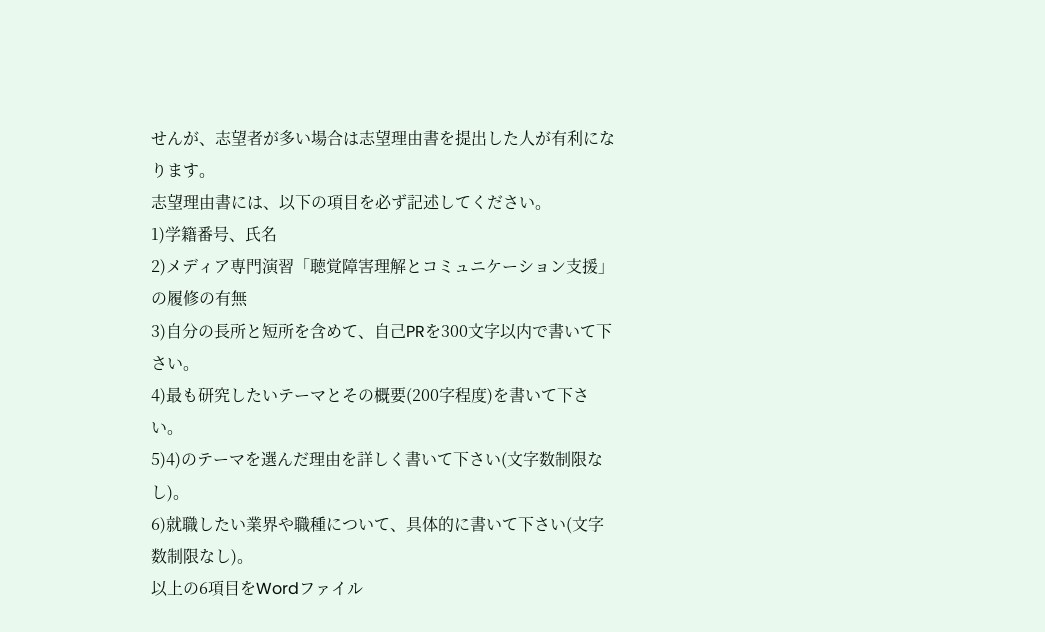せんが、志望者が多い場合は志望理由書を提出した人が有利になります。
志望理由書には、以下の項目を必ず記述してください。
1)学籍番号、氏名
2)メディア専門演習「聴覚障害理解とコミュニケーション支援」の履修の有無
3)自分の長所と短所を含めて、自己PRを300文字以内で書いて下さい。
4)最も研究したいテーマとその概要(200字程度)を書いて下さい。
5)4)のテーマを選んだ理由を詳しく書いて下さい(文字数制限なし)。
6)就職したい業界や職種について、具体的に書いて下さい(文字数制限なし)。
以上の6項目をWordファイル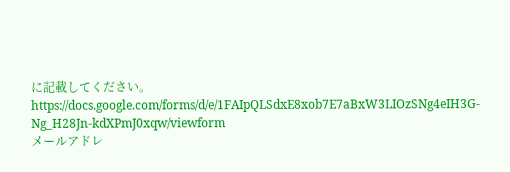に記載してください。
https://docs.google.com/forms/d/e/1FAIpQLSdxE8xob7E7aBxW3LIOzSNg4eIH3G-Ng_H28Jn-kdXPmJ0xqw/viewform
メールアドレ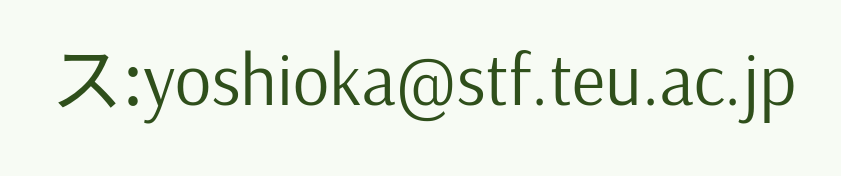ス:yoshioka@stf.teu.ac.jp